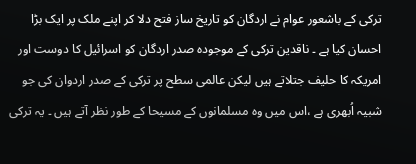ترکی کے باشعور عوام نے اردگان کو تاریخ ساز فتح دلا کر اپنے ملک پر ایک بڑا احسان کیا ہے ۔ ناقدین ترکی کے موجودہ صدر اردگان کو اسرائیل کا دوست اور امریکہ کا حلیف جتلاتے ہیں لیکن عالمی سطح پر ترکی کے صدر اردوان کی جو شبیہ اُبھری ہے ،اس میں وہ مسلمانوں کے مسیحا کے طور نظر آتے ہیں ۔ یہ ترکی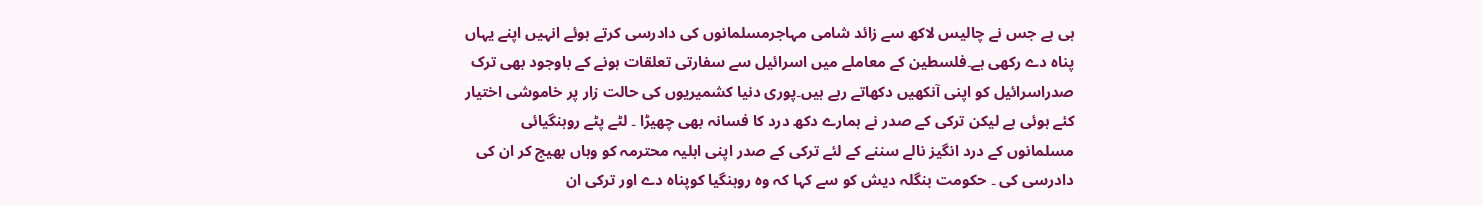ہی ہے جس نے چالیس لاکھ سے زائد شامی مہاجرمسلمانوں کی دادرسی کرتے ہوئے انہیں اپنے یہاں پناہ دے رکھی ہے۔فلسطین کے معاملے میں اسرائیل سے سفارتی تعلقات ہونے کے باوجود بھی ترک صدراسرائیل کو اپنی آنکھیں دکھاتے رہے ہیں۔پوری دنیا کشمیریوں کی حالت زار پر خاموشی اختیار کئے ہوئی ہے لیکن ترکی کے صدر نے ہمارے دکھ درد کا فسانہ بھی چھیڑا ۔ لٹے پٹے روہنگیائی مسلمانوں کے درد انگیز نالے سننے کے لئے ترکی کے صدر اپنی اہلیہ محترمہ کو وہاں بھیج کر ان کی دادرسی کی ۔ حکومت بنگلہ دیش کو سے کہا کہ وہ روہنگیا کوپناہ دے اور ترکی ان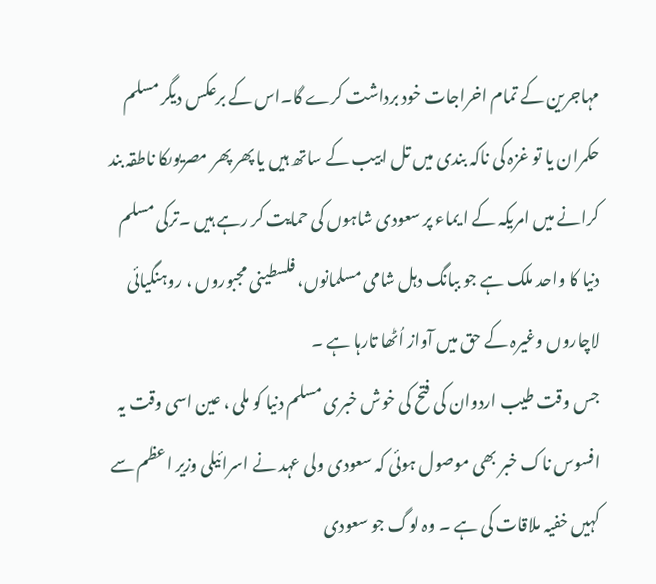مہاجرین کے تمام اخراجات خود برداشت کرے گا۔اس کے برعکس دیگر مسلم حکمران یا تو غزہ کی ناکہ بندی میں تل ابیب کے ساتھ ہیں یا پھر پھر مصریوںکا ناطقہ بند کرانے میں امریکہ کے ا یماء پر سعودی شاہوں کی حمایت کر رہے ہیں ۔ترکی مسلم دنیا کا واحد ملک ہے جو ببانگ دہل شامی مسلمانوں، فلسطینی مجبوروں ، روہنگیائی لاچاروں وغیرہ کے حق میں آواز اُٹھا تارہا ہے ۔
جس وقت طیب اردوان کی فتح کی خوش خبری مسلم دنیا کو ملی ، عین اسی وقت یہ افسوس ناک خبر بھی موصول ہوئی کہ سعودی ولی عہد نے اسرائیلی وزیر اعظم سے کہیں خفیہ ملاقات کی ہے ۔ وہ لوگ جو سعودی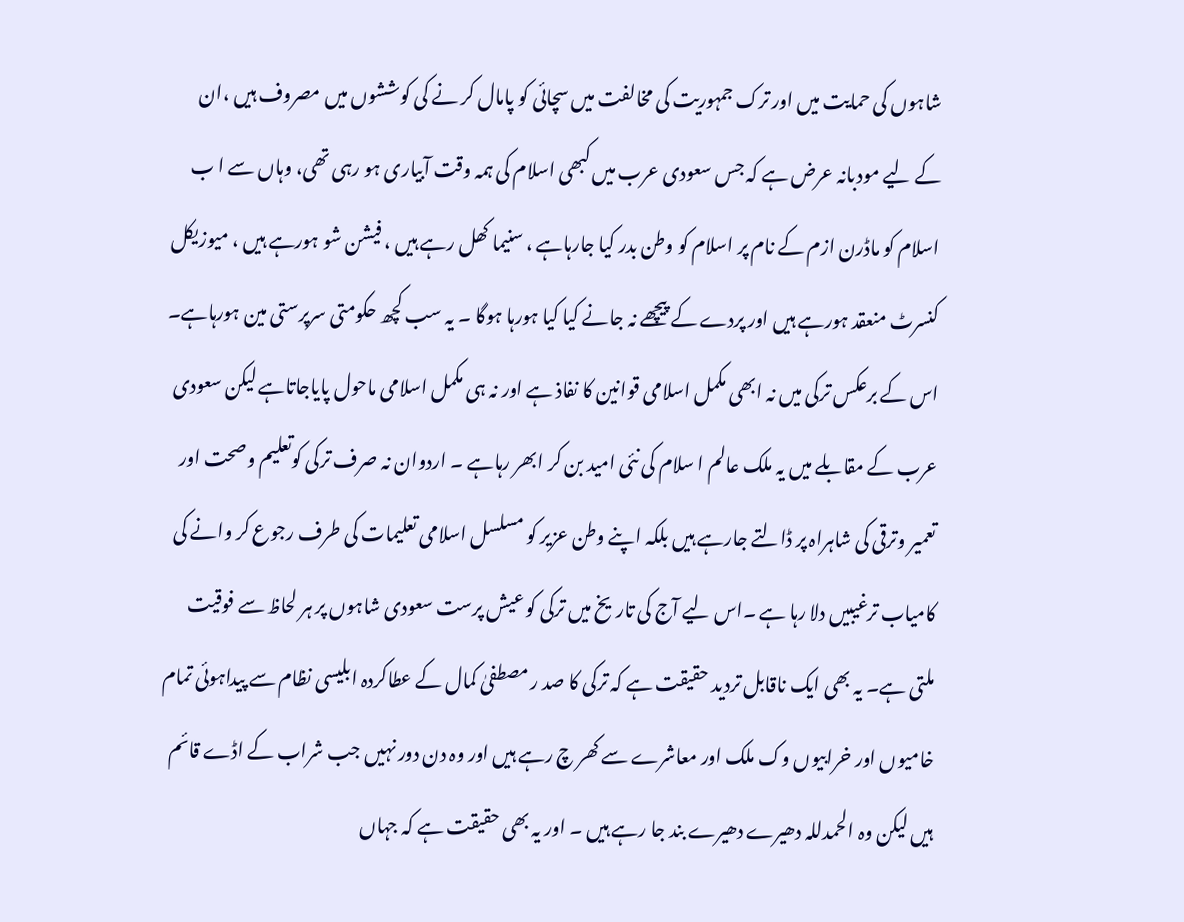شاہوں کی حمایت میں اور ترک جمہوریت کی مخالفت میں سچائی کو پامال کر نے کی کوششوں میں مصروف ہیں ،ان کے لیے مودبانہ عرض ہے کہ جس سعودی عرب میں کبھی اسلام کی ہمہ وقت آبیاری ہو رہی تھی، وہاں سے ا ب اسلام کو ماڈرن ازم کے نام پر اسلام کو وطن بدر کیا جارہاہے ، سنیما کھل رہے ہیں ، فیشن شو ہورہے ہیں ، میوزیکل کنسرٹ منعقد ہورہے ہیں اور پردے کے پیچھے نہ جانے کیا کیا ہورہا ہوگا ۔ یہ سب کچھ حکومتی سرپرستی مین ہورہاہے۔ اس کے برعکس ترکی میں نہ ابھی مکمل اسلامی قوانین کا نفاذ ہے اور نہ ہی مکمل اسلامی ماحول پایاجاتاہے لیکن سعودی عرب کے مقابلے میں یہ ملک عالم ا سلام کی نئی امید بن کر ابھر رہاہے ۔ اردوان نہ صرف ترکی کوتعلیم وصحت اور تعمیر وترقی کی شاہراہ پر ڈالتے جارہے ہیں بلکہ اپنے وطن عزیر کو مسلسل اسلامی تعلیمات کی طرف رجوع کر وانے کی کامیاب ترغیبیں دلا رہا ہے ۔اس لیے آج کی تاریخ میں ترکی کو عیش پرست سعودی شاہوں پر ہر لحاظ سے فوقیت ملتی ہے۔ یہ بھی ایک ناقابل تردید حقیقت ہے کہ ترکی کا صد ر مصطفیٰ کمال کے عطاکردہ ابلیسی نظام سے پیداہوئی تمام خامیوں اور خرابیوں وک ملک اور معاشرے سے کھر چ رہے ہیں اور وہ دن دور نہیں جب شراب کے اڈے قائم ہیں لیکن وہ الحمدللہ دھیرے دھیرے بند جا رہے ہیں ۔ اور یہ بھی حقیقت ہے کہ جہاں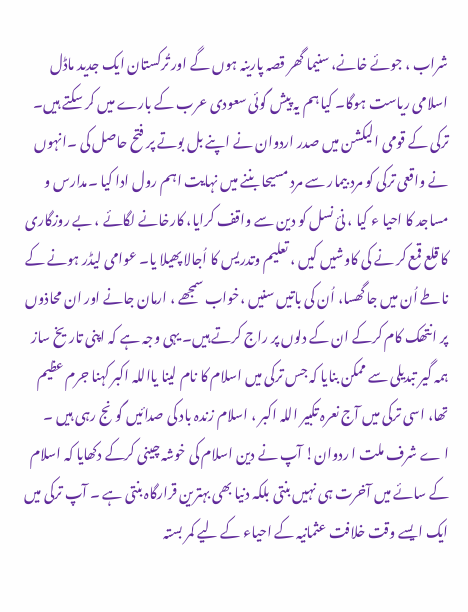شراب ، جوئے خانے، سنیما گھر قصہ پارینہ ہوں گے اور تُرکستان ایک جدید ماڈل اسلامی ریاست ہوگا۔ کیا ہم یہ پیش گوئی سعودی عرب کے بارے میں کر سکتے ہیں۔
ترکی کے قومی الیکشن میں صدر اردوان نے اپنے بل بوتے پر فتح حاصل کی ۔انہوں نے واقعی ترکی کو مرد بیمار سے مرد مسیحا بننے میں نہایت اہم رول ادا کیا ۔مدارس و مساجد کا احیا ء کیا ، نئ نسل کو دین سے واقف کرایا، کارخانے لگائے ، بے روزگاری کا قلع قمع کر نے کی کاوشیں کیں ، تعلیم وتدریس کا اُجالا پھیلا یا۔ عوامی لیڈر ہونے کے ناطے اُن میں جا گھسا، اُن کی باتیں سنیں ،خواب سمجھے ، ارمان جانے اور ان محاذوں پر انتھک کام کرکے ان کے دلوں پر راج کرتے ہیں۔ یہی وجہ ہے کہ اپنی تاریخ ساز ہمہ گیر تبدیلی سے ممکن بنایا کہ جس ترکی میں اسلام کا نام لینا یااللہ اکبر کہنا جرم عظیم تھا، اسی ترکی میں آج نعرہ تکبیر اللہ اکبر ، اسلام زندہ باد کی صدائیں گونج رہی ہیں ۔
ا ے شرف ملت ا ردوان! آپ نے دین اسلام کی خوشہ چینی کرکے دکھایا کہ اسلام کے سائے میں آخرت ہی نہیں بنتی بلکہ دنیا بھی بہترین قرارگاہ بنتی ہے ۔ آپ ترکی میں ایک ایسے وقت خلافت عثمانیہ کے احیاء کے لیے کمر بستہ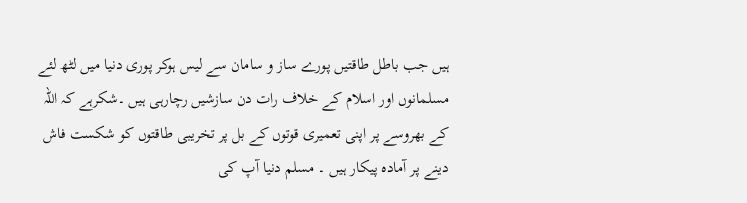ہیں جب باطل طاقتیں پورے ساز و سامان سے لیس ہوکر پوری دنیا میں لٹھ لئے مسلمانوں اور اسلام کے خلاف رات دن سازشیں رچارہی ہیں ۔شکرہے کہ اللہ کے بھروسے پر اپنی تعمیری قوتوں کے بل پر تخریبی طاقتوں کو شکست فاش دینے پر آمادہ پیکار ہیں ۔ مسلم دنیا آپ کی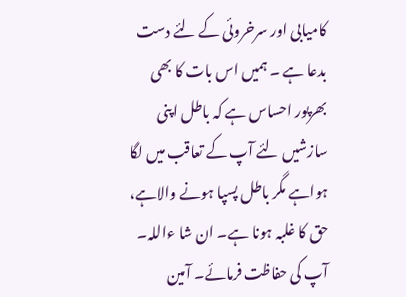کامیابی اور سرخروئی کے لئے دست بدعا ہے ۔ ہمیں اس بات کا بھی بھرپور احساس ہے کہ باطل اپنی سازشیں لئے آپ کے تعاقب میں لگا ہواہے مگر باطل پسپا ہونے والاہے، حق کا غلبہ ہونا ہے۔ ان شا ءاللہ۔ آپ کی حفاظت فرمائے۔ آمین